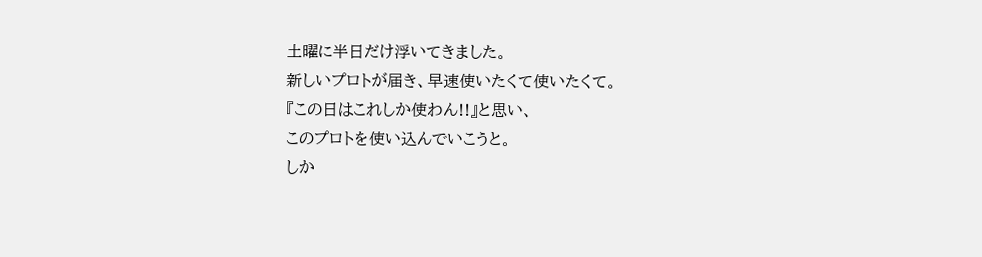土曜に半日だけ浮いてきました。
新しいプロトが届き、早速使いたくて使いたくて。
『この日はこれしか使わん!!』と思い、
このプロトを使い込んでいこうと。
しか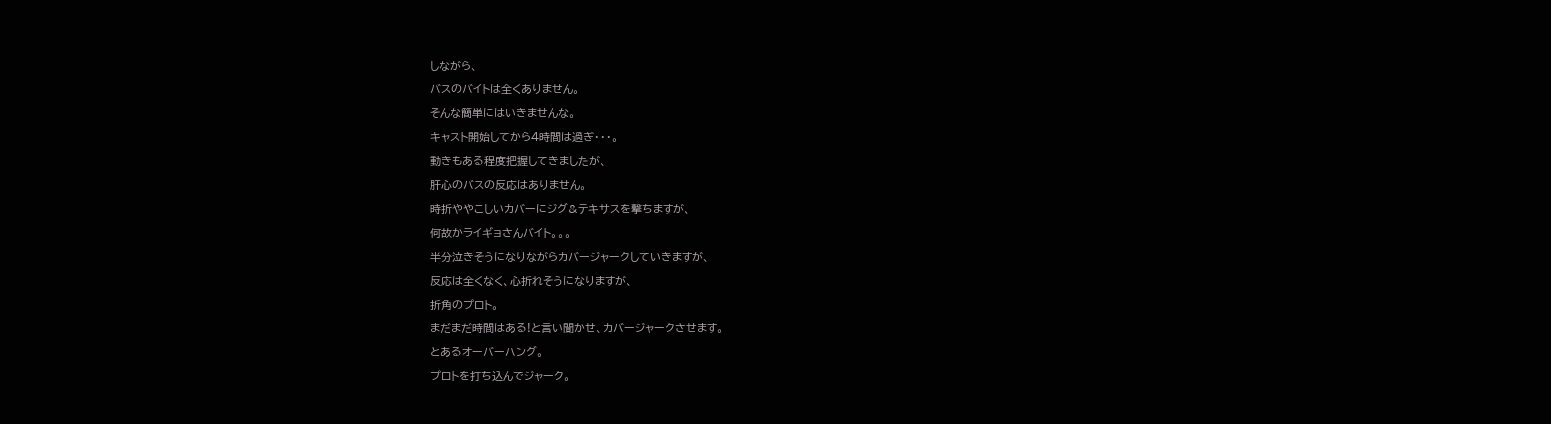しながら、
バスのバイトは全くありません。
そんな簡単にはいきませんな。
キャスト開始してから4時間は過ぎ・・・。
動きもある程度把握してきましたが、
肝心のバスの反応はありません。
時折ややこしいカバーにジグ&テキサスを撃ちますが、
何故かライギョさんバイト。。。
半分泣きそうになりながらカバージャークしていきますが、
反応は全くなく、心折れそうになりますが、
折角のプロト。
まだまだ時間はある!と言い聞かせ、カバージャークさせます。
とあるオーバーハング。
プロトを打ち込んでジャーク。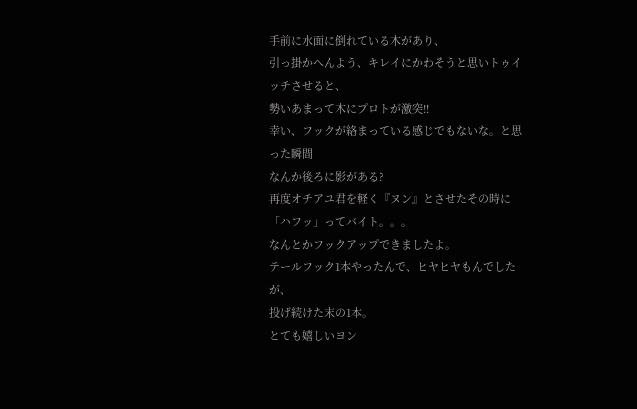手前に水面に倒れている木があり、
引っ掛かへんよう、キレイにかわそうと思いトゥイッチさせると、
勢いあまって木にプロトが激突!!
幸い、フックが絡まっている感じでもないな。と思った瞬間
なんか後ろに影がある?
再度オチアユ君を軽く『ヌン』とさせたその時に
「ハフッ」ってバイト。。。
なんとかフックアップできましたよ。
テールフック1本やったんで、ヒヤヒヤもんでしたが、
投げ続けた末の1本。
とても嬉しいヨン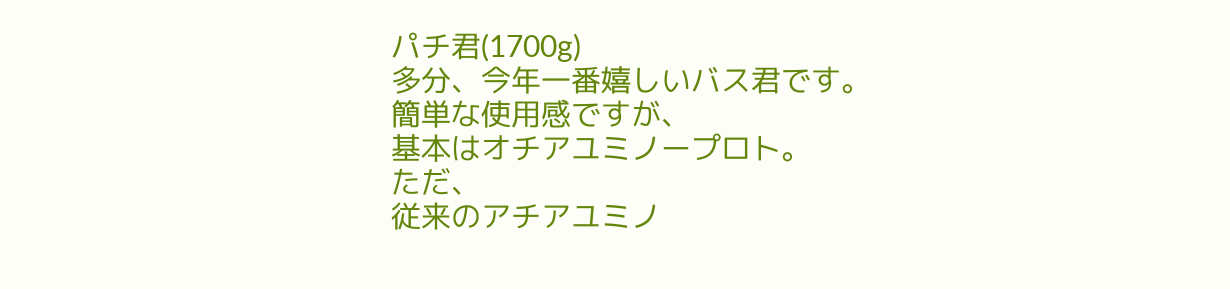パチ君(1700g)
多分、今年一番嬉しいバス君です。
簡単な使用感ですが、
基本はオチアユミノープロト。
ただ、
従来のアチアユミノ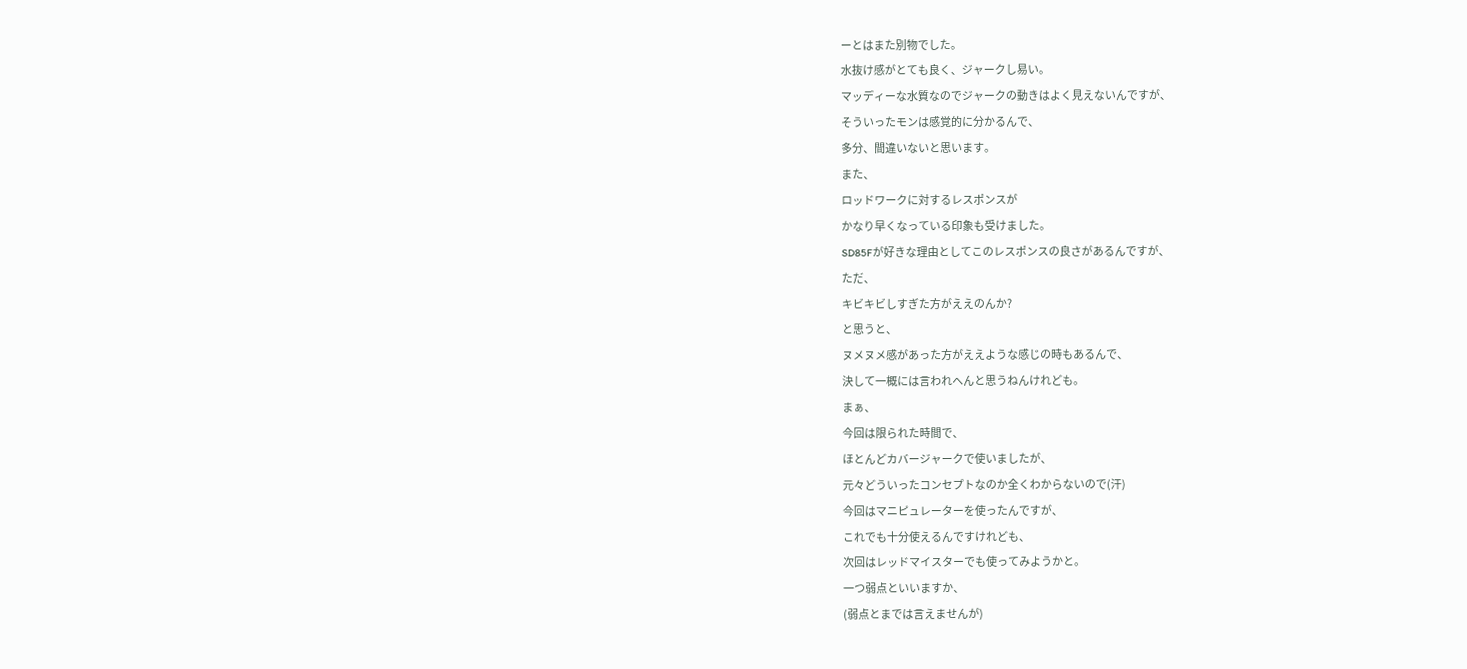ーとはまた別物でした。
水抜け感がとても良く、ジャークし易い。
マッディーな水質なのでジャークの動きはよく見えないんですが、
そういったモンは感覚的に分かるんで、
多分、間違いないと思います。
また、
ロッドワークに対するレスポンスが
かなり早くなっている印象も受けました。
SD85Fが好きな理由としてこのレスポンスの良さがあるんですが、
ただ、
キビキビしすぎた方がええのんか?
と思うと、
ヌメヌメ感があった方がええような感じの時もあるんで、
決して一概には言われへんと思うねんけれども。
まぁ、
今回は限られた時間で、
ほとんどカバージャークで使いましたが、
元々どういったコンセプトなのか全くわからないので(汗)
今回はマニピュレーターを使ったんですが、
これでも十分使えるんですけれども、
次回はレッドマイスターでも使ってみようかと。
一つ弱点といいますか、
(弱点とまでは言えませんが)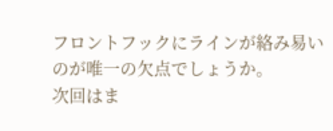フロントフックにラインが絡み易いのが唯一の欠点でしょうか。
次回はま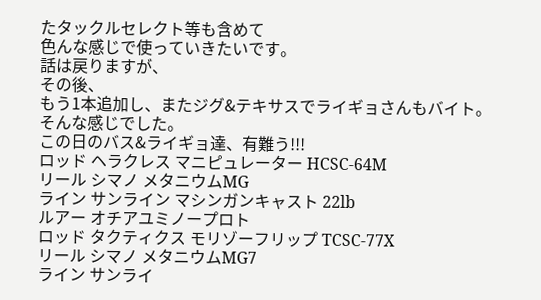たタックルセレクト等も含めて
色んな感じで使っていきたいです。
話は戻りますが、
その後、
もう1本追加し、またジグ&テキサスでライギョさんもバイト。
そんな感じでした。
この日のバス&ライギョ達、有難う!!!
ロッド ヘラクレス マニピュレーター HCSC-64M
リール シマノ メタニウムMG
ライン サンライン マシンガンキャスト 22lb
ルアー オチアユミノープロト
ロッド タクティクス モリゾーフリップ TCSC-77X
リール シマノ メタニウムMG7
ライン サンライ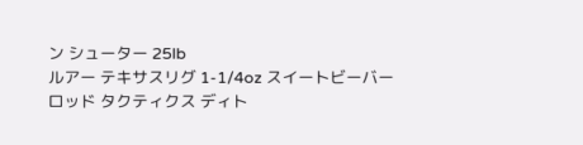ン シューター 25lb
ルアー テキサスリグ 1-1/4oz スイートビーバー
ロッド タクティクス ディト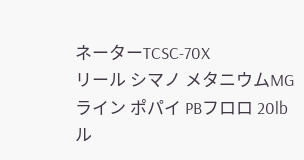ネーターTCSC-70X
リール シマノ メタニウムMG
ライン ポパイ PBフロロ 20lb
ル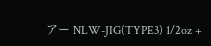アー NLW-JIG(TYPE3) 1/2oz +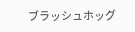ブラッシュホッグ